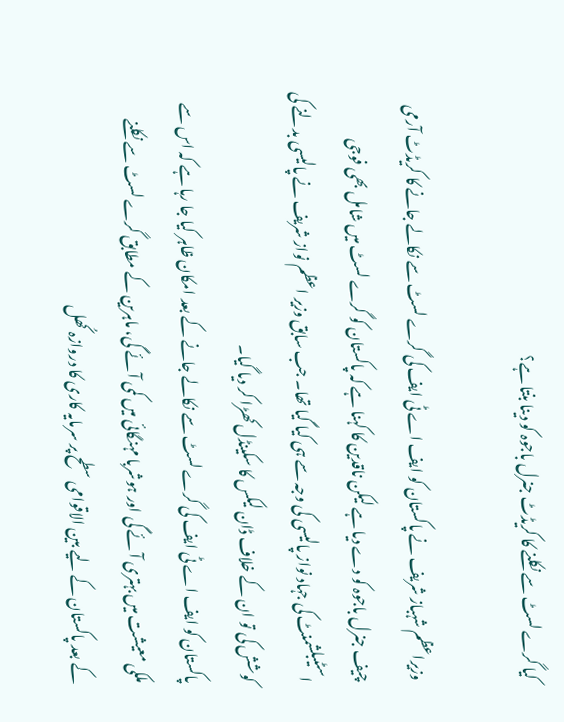کیا گرے لسٹ سے نکلنے کا کریڈٹ جنرل باجوہ کو دینا بنتا ہے؟

وزیراعظم شہباز شریف نے پاکستان کو ایف اے ٹی ایف کی گرے لسٹ سے نکالے جانے کا کریڈٹ آرمی چیف جنرل باجوہ کو دے دیا ہے لیکن ناقدین کا کہنا ہے کہ پاکستان کو گرے لسٹ میں شامل بھی فوجی اسٹیبلشمنٹ کی جہاد نواز پالیسی کی وجہ سے ہی کیا گیا تھا۔ جب سابق وزیر اعظم نواز شریف نے پالیسی بدلنے کی کوشش کی تو ان کے خلاف ڈان لیکس کا سکینڈل کھڑا کر دیا گیا۔
پاکستان کو ایف اے ٹی ایف کی گرے لسٹ سے نکالے جانے کے بعد امکان ظاہر کیا جا رہا ہے کہ اس سے ملکی معیشت میں بہتری آئے گی اور ہوشربا مہنگائی میں کمی آئے گی، ماہرین کے مطابق گرے لسٹ سے نکلنے کے بعد پاکستان کے لیے بین الاقوامی سطح پر سرمایہ کاری کا دروازہ کُھل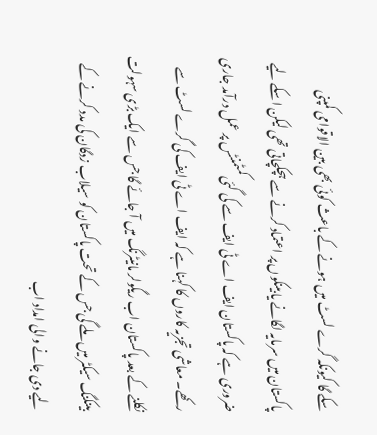سکے گا کیونکہ گرے لسٹ میں ہونے کے باعث کوئی بھی بین الاقوامی کمپنی پاکستان میں سرمایہ لگانے یا بینکوں پر اعتماد کرنے سے ہچکچاتی تھی لیکن اسکے لیے ضروری ہے کہ پاکستان ایف اے ٹی ایف سے کی گئی کمٹمنٹس پر عمل درآمد جاری رکھے۔ معاشی تجزیہ کاروں کا کہنا ہے کہ ایف اے ٹی ایف کی گرے لسٹ سے نکلنے کے بعد پاکستان اب ریگولر مانیٹرنگ میں آ جائے گا جس سے ایک بڑی سہولت بینکنگ سیکٹر میں ملے گی جس کے تحت پاکستان کو سیلاب زدگان کی مدد کرنے کے لیے دی جانے والی امداد اب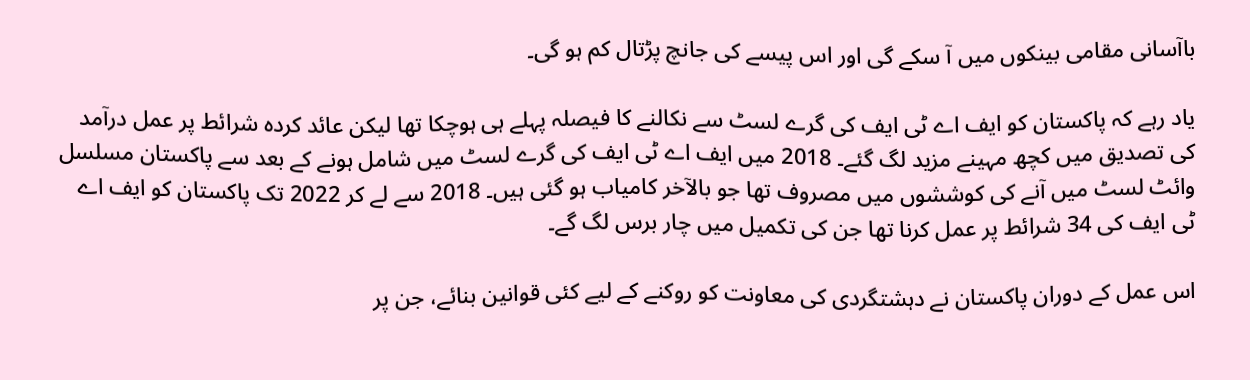باآسانی مقامی بینکوں میں آ سکے گی اور اس پیسے کی جانچ پڑتال کم ہو گی۔

یاد رہے کہ پاکستان کو ایف اے ٹی ایف کی گرے لسٹ سے نکالنے کا فیصلہ پہلے ہی ہوچکا تھا لیکن عائد کردہ شرائط پر عمل درآمد کی تصدیق میں کچھ مہینے مزید لگ گئے۔ 2018 میں ایف اے ٹی ایف کی گرے لسٹ میں شامل ہونے کے بعد سے پاکستان مسلسل وائٹ لسٹ میں آنے کی کوششوں میں مصروف تھا جو بالآخر کامیاب ہو گئی ہیں۔ 2018 سے لے کر 2022 تک پاکستان کو ایف اے ٹی ایف کی 34 شرائط پر عمل کرنا تھا جن کی تکمیل میں چار برس لگ گے۔

اس عمل کے دوران پاکستان نے دہشتگردی کی معاونت کو روکنے کے لیے کئی قوانین بنائے، جن پر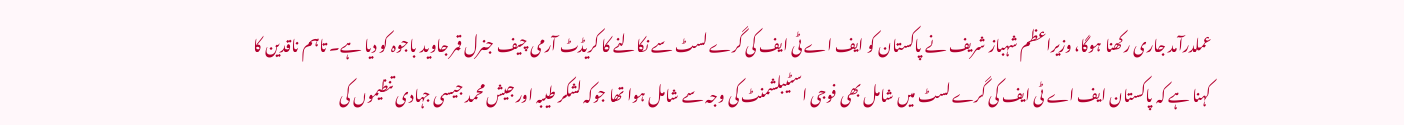عملدرآمد جاری رکھنا ہوگا، وزیراعظم شہباز شریف نے پاکستان کو ایف اے ٹی ایف کی گرے لسٹ سے نکالنے کا کریڈٹ آرمی چیف جنرل قمر جاوید باجوہ کو دیا ہے۔ تاہم ناقدین کا کہنا ہے کہ پاکستان ایف اے ٹی ایف کی گرے لسٹ میں شامل بھی فوجی اسٹیبلشمنٹ کی وجہ سے شامل ہوا تھا جوکہ لشکر طیبہ اور جیش محمد جیسی جہادی تنظیموں کی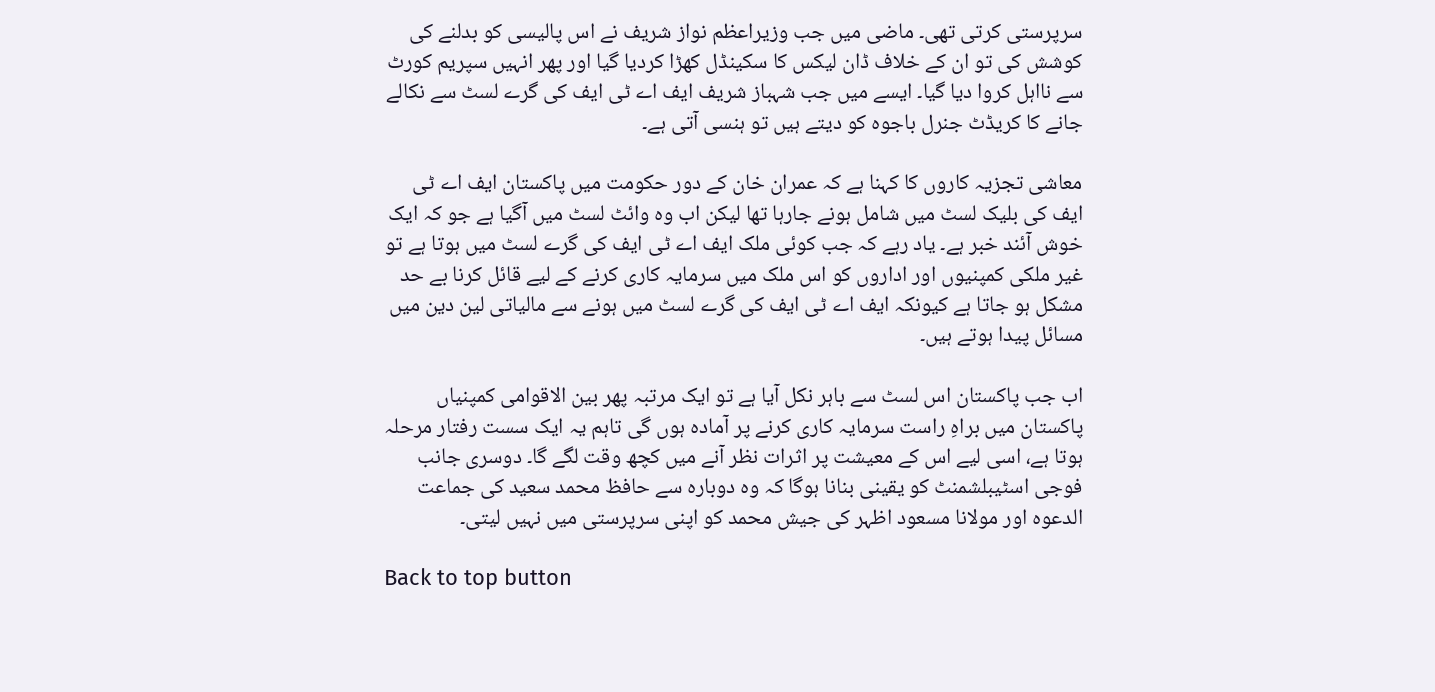سرپرستی کرتی تھی۔ ماضی میں جب وزیراعظم نواز شریف نے اس پالیسی کو بدلنے کی کوشش کی تو ان کے خلاف ڈان لیکس کا سکینڈل کھڑا کردیا گیا اور پھر انہیں سپریم کورٹ سے نااہل کروا دیا گیا۔ ایسے میں جب شہباز شریف ایف اے ٹی ایف کی گرے لسٹ سے نکالے جانے کا کریڈٹ جنرل باجوہ کو دیتے ہیں تو ہنسی آتی ہے۔

معاشی تجزیہ کاروں کا کہنا ہے کہ عمران خان کے دور حکومت میں پاکستان ایف اے ٹی ایف کی بلیک لسٹ میں شامل ہونے جارہا تھا لیکن اب وہ وائٹ لسٹ میں آگیا ہے جو کہ ایک خوش آئند خبر ہے۔ یاد رہے کہ جب کوئی ملک ایف اے ٹی ایف کی گرے لسٹ میں ہوتا ہے تو غیر ملکی کمپنیوں اور اداروں کو اس ملک میں سرمایہ کاری کرنے کے لیے قائل کرنا بے حد مشکل ہو جاتا ہے کیونکہ ایف اے ٹی ایف کی گرے لسٹ میں ہونے سے مالیاتی لین دین میں مسائل پیدا ہوتے ہیں۔

اب جب پاکستان اس لسٹ سے باہر نکل آیا ہے تو ایک مرتبہ پھر بین الاقوامی کمپنیاں پاکستان میں براہِ راست سرمایہ کاری کرنے پر آمادہ ہوں گی تاہم یہ ایک سست رفتار مرحلہ ہوتا ہے، اسی لیے اس کے معیشت پر اثرات نظر آنے میں کچھ وقت لگے گا۔ دوسری جانب فوجی اسٹیبلشمنٹ کو یقینی بنانا ہوگا کہ وہ دوبارہ سے حافظ محمد سعید کی جماعت الدعوہ اور مولانا مسعود اظہر کی جیش محمد کو اپنی سرپرستی میں نہیں لیتی۔

Back to top button